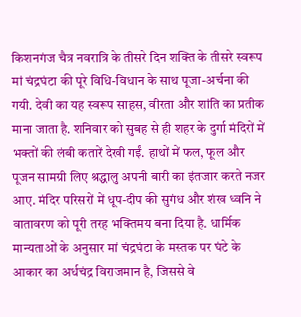किशनगंज चैत्र नवरात्रि के तीसरे दिन शक्ति के तीसरे स्वरूप मां चंद्रघंटा की पूरे विधि-विधान के साथ पूजा-अर्चना की गयी. देवी का यह स्वरूप साहस, वीरता और शांति का प्रतीक माना जाता है. शनिवार को सुबह से ही शहर के दुर्गा मंदिरों में भक्तों की लंबी कतारें देखी गईं. हाथों में फल, फूल और पूजन सामग्री लिए श्रद्धालु अपनी बारी का इंतजार करते नजर आए. मंदिर परिसरों में धूप-दीप की सुगंध और शंख ध्वनि ने वातावरण को पूरी तरह भक्तिमय बना दिया है. धार्मिक मान्यताओं के अनुसार मां चंद्रघंटा के मस्तक पर घंटे के आकार का अर्धचंद्र विराजमान है, जिससे वे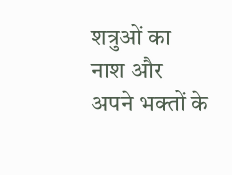शत्रुओं का नाश और अपने भक्तों के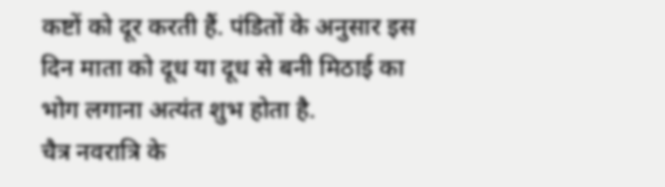कष्टों को दूर करती हैं. पंडितों के अनुसार इस दिन माता को दूध या दूध से बनी मिठाई का भोग लगाना अत्यंत शुभ होता है.
चैत्र नवरात्रि के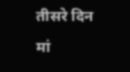तीसरे दिन मां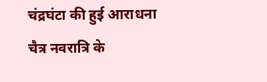चंद्रघंटा की हुई आराधना
चैत्र नवरात्रि के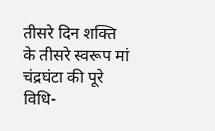तीसरे दिन शक्ति के तीसरे स्वरूप मां चंद्रघंटा की पूरे विधि-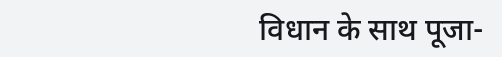विधान के साथ पूजा-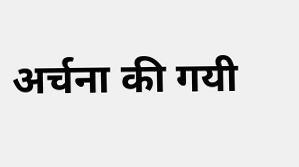अर्चना की गयी